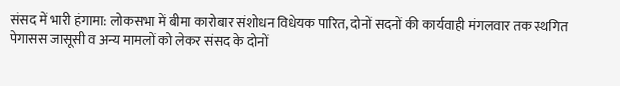संसद में भारी हंगामा: लोकसभा में बीमा कारोबार संशोधन विधेयक पारित, दोनों सदनों की कार्यवाही मंगलवार तक स्थगित
पेगासस जासूसी व अन्य मामलों को लेकर संसद के दोनों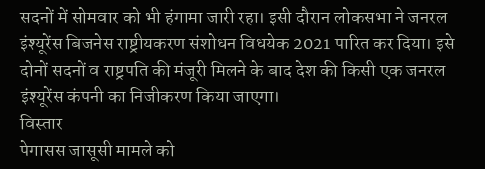सदनों में सोमवार को भी हंगामा जारी रहा। इसी दौरान लोकसभा ने जनरल इंश्यूरेंस बिजनेस राष्ट्रीयकरण संशोधन विधयेक 2021 पारित कर दिया। इसे दोनों सदनों व राष्ट्रपति की मंजूरी मिलने के बाद देश की किसी एक जनरल इंश्यूरेंस कंपनी का निजीकरण किया जाएगा।
विस्तार
पेगासस जासूसी मामले को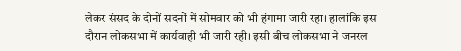लेकर संसद के दोनों सदनों में सोमवार को भी हंगामा जारी रहा। हालांकि इस दौरान लोकसभा में कार्यवाही भी जारी रही। इसी बीच लोकसभा ने जनरल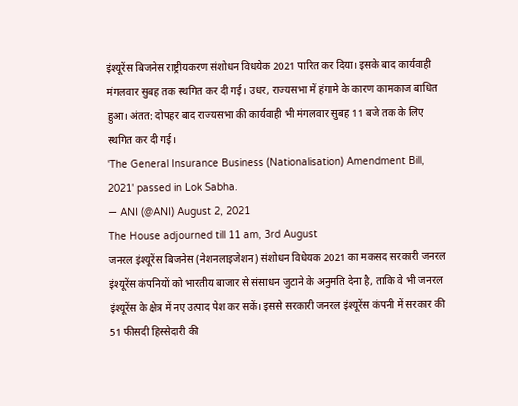इंश्यूरेंस बिजनेस राष्ट्रीयकरण संशोधन विधयेक 2021 पारित कर दिया। इसके बाद कार्यवाही मंगलवार सुबह तक स्थगित कर दी गई। उधर, राज्यसभा में हंगामे के कारण कामकाज बाधित हुआ। अंतत: दोपहर बाद राज्यसभा की कार्यवाही भी मंगलवार सुबह 11 बजे तक के लिए स्थगित कर दी गई।
'The General Insurance Business (Nationalisation) Amendment Bill, 2021' passed in Lok Sabha.
— ANI (@ANI) August 2, 2021
The House adjourned till 11 am, 3rd August
जनरल इंश्यूरेंस बिजनेस (नेशनलाइजेशन) संशोधन विधेयक 2021 का मकसद सरकारी जनरल इंश्यूरेंस कंपनियों को भारतीय बाजार से संसाधन जुटाने के अनुमति देना है, ताकि वे भी जनरल इंश्यूरेंस के क्षेत्र में नए उत्पाद पेश कर सकें। इससे सरकारी जनरल इंश्यूरेंस कंपनी में सरकार की 51 फीसदी हिस्सेदारी की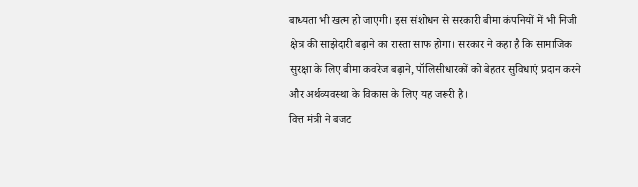बाध्यता भी खत्म हो जाएगी। इस संशोधन से सरकारी बीमा कंपनियों में भी निजी क्षेत्र की साझेदारी बढ़ाने का रास्ता साफ होगा। सरकार ने कहा है कि सामाजिक सुरक्षा के लिए बीमा कवरेज बढ़ाने, पॉलिसीधारकों को बेहतर सुविधाएं प्रदान करने और अर्थव्यवस्था के विकास के लिए यह जरूरी है।
वित्त मंत्री ने बजट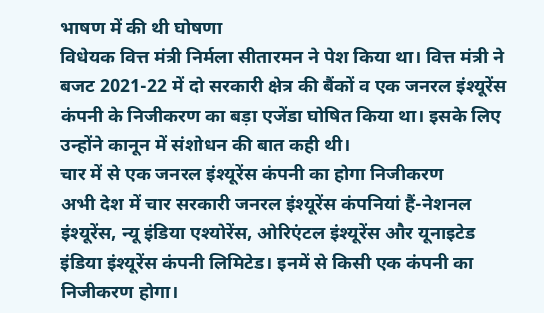भाषण में की थी घोषणा
विधेयक वित्त मंत्री निर्मला सीतारमन ने पेश किया था। वित्त मंत्री ने बजट 2021-22 में दो सरकारी क्षेत्र की बैंकों व एक जनरल इंश्यूरेंस कंपनी के निजीकरण का बड़ा एजेंडा घोषित किया था। इसके लिए उन्होंने कानून में संशोधन की बात कही थी।
चार में से एक जनरल इंश्यूरेंस कंपनी का होगा निजीकरण
अभी देश में चार सरकारी जनरल इंश्यूरेंस कंपनियां हैं-नेशनल इंश्यूरेंस, न्यू इंडिया एश्योरेंस, ओरिएंटल इंश्यूरेंस और यूनाइटेड इंडिया इंश्यूरेंस कंपनी लिमिटेड। इनमें से किसी एक कंपनी का निजीकरण होगा।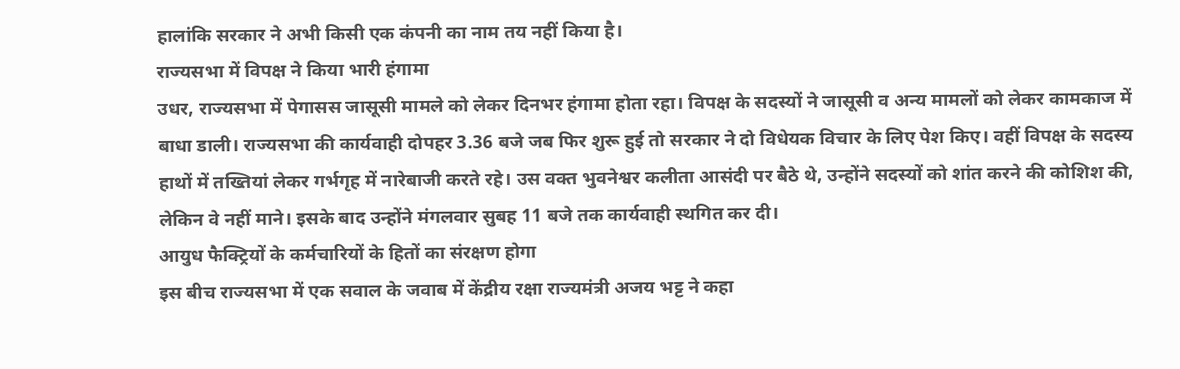हालांकि सरकार ने अभी किसी एक कंपनी का नाम तय नहीं किया है।
राज्यसभा में विपक्ष ने किया भारी हंगामा
उधर, राज्यसभा में पेगासस जासूसी मामले को लेकर दिनभर हंगामा होता रहा। विपक्ष के सदस्यों ने जासूसी व अन्य मामलों को लेकर कामकाज में बाधा डाली। राज्यसभा की कार्यवाही दोपहर 3.36 बजे जब फिर शुरू हुई तो सरकार ने दो विधेयक विचार के लिए पेश किए। वहीं विपक्ष के सदस्य हाथों में तख्तियां लेकर गर्भगृह में नारेबाजी करते रहे। उस वक्त भुवनेश्वर कलीता आसंदी पर बैठे थे, उन्होंने सदस्यों को शांत करने की कोशिश की, लेकिन वे नहीं माने। इसके बाद उन्होंने मंगलवार सुबह 11 बजे तक कार्यवाही स्थगित कर दी।
आयुध फैक्ट्रियों के कर्मचारियों के हितों का संरक्षण होगा
इस बीच राज्यसभा में एक सवाल के जवाब में केंद्रीय रक्षा राज्यमंत्री अजय भट्ट ने कहा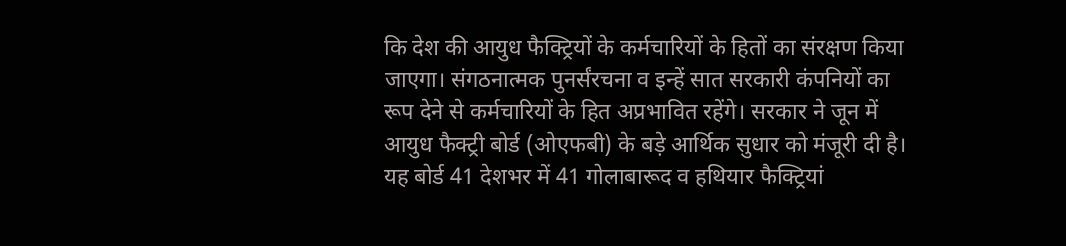कि देश की आयुध फैक्ट्रियों के कर्मचारियों के हितों का संरक्षण किया जाएगा। संगठनात्मक पुनर्संरचना व इन्हें सात सरकारी कंपनियों का रूप देने से कर्मचारियों के हित अप्रभावित रहेंगे। सरकार ने जून में आयुध फैक्ट्री बोर्ड (ओएफबी) के बड़े आर्थिक सुधार को मंजूरी दी है। यह बोर्ड 41 देशभर में 41 गोलाबारूद व हथियार फैक्ट्रियां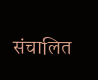संचालित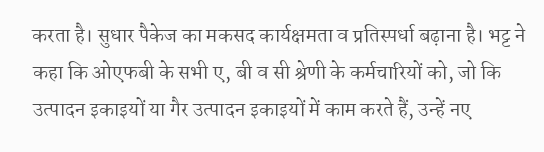करता है। सुधार पैकेज का मकसद कार्यक्षमता व प्रतिस्पर्धा बढ़ाना है। भट्ट ने कहा कि ओएफबी के सभी ए, बी व सी श्रेणी के कर्मचारियों को, जो कि उत्पादन इकाइयों या गैर उत्पादन इकाइयों में काम करते हैं, उन्हें नए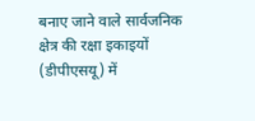बनाए जाने वाले सार्वजनिक क्षेत्र की रक्षा इकाइयों (डीपीएसयू) में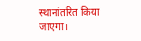स्थानांतरित किया जाएगा।